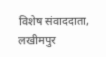विशेष संवाददाता, लखीमपुर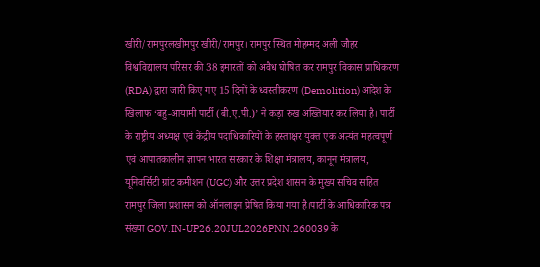खीरी/रामपुरलखीमपुर खीरी/रामपुर। रामपुर स्थित मोहम्मद अली जौहर विश्वविद्यालय परिसर की 38 इमारतों को अवैध घोषित कर रामपुर विकास प्राधिकरण (RDA) द्वारा जारी किए गए 15 दिनों के ध्वस्तीकरण (Demolition) आदेश के खिलाफ ‘बहु-आयामी पार्टी (बी.ए.पी.)’ ने कड़ा रुख अख्तियार कर लिया है। पार्टी के राष्ट्रीय अध्यक्ष एवं केंद्रीय पदाधिकारियों के हस्ताक्षर युक्त एक अत्यंत महत्वपूर्ण एवं आपातकालीन ज्ञापन भारत सरकार के शिक्षा मंत्रालय, कानून मंत्रालय, यूनिवर्सिटी ग्रांट कमीशन (UGC) और उत्तर प्रदेश शासन के मुख्य सचिव सहित रामपुर जिला प्रशासन को ऑनलाइन प्रेषित किया गया है।पार्टी के आधिकारिक पत्र संख्या GOV.IN-UP26.20JUL2026PNN.260039 के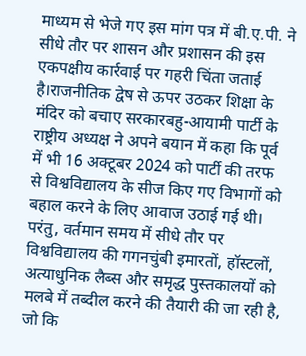माध्यम से भेजे गए इस मांग पत्र में बी.ए.पी. ने सीधे तौर पर शासन और प्रशासन की इस एकपक्षीय कार्रवाई पर गहरी चिंता जताई है।राजनीतिक द्वेष से ऊपर उठकर शिक्षा के मंदिर को बचाए सरकारबहु-आयामी पार्टी के राष्ट्रीय अध्यक्ष ने अपने बयान में कहा कि पूर्व में भी 16 अक्टूबर 2024 को पार्टी की तरफ से विश्वविद्यालय के सीज किए गए विभागों को बहाल करने के लिए आवाज उठाई गई थी। परंतु, वर्तमान समय में सीधे तौर पर विश्वविद्यालय की गगनचुंबी इमारतों, हॉस्टलों, अत्याधुनिक लैब्स और समृद्ध पुस्तकालयों को मलबे में तब्दील करने की तैयारी की जा रही है, जो कि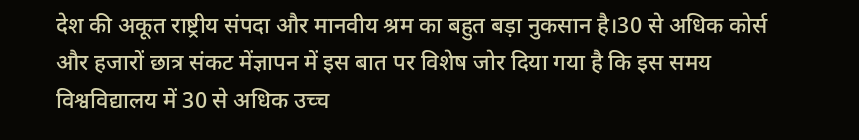देश की अकूत राष्ट्रीय संपदा और मानवीय श्रम का बहुत बड़ा नुकसान है।30 से अधिक कोर्स और हजारों छात्र संकट मेंज्ञापन में इस बात पर विशेष जोर दिया गया है कि इस समय विश्वविद्यालय में 30 से अधिक उच्च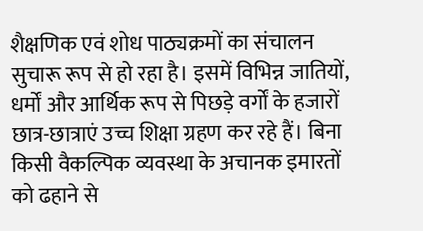शैक्षणिक एवं शोध पाठ्यक्रमों का संचालन सुचारू रूप से हो रहा है। इसमें विभिन्न जातियों, धर्मों और आर्थिक रूप से पिछड़े वर्गों के हजारों छात्र-छात्राएं उच्च शिक्षा ग्रहण कर रहे हैं। बिना किसी वैकल्पिक व्यवस्था के अचानक इमारतों को ढहाने से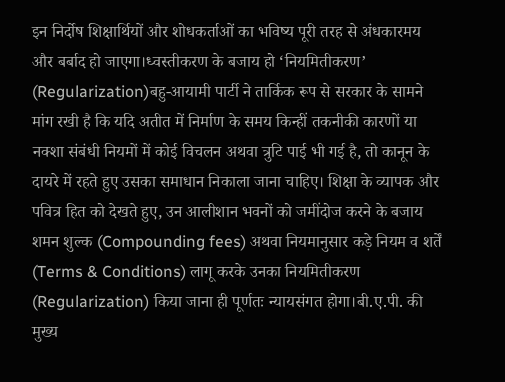इन निर्दोष शिक्षार्थियों और शोधकर्ताओं का भविष्य पूरी तरह से अंधकारमय और बर्बाद हो जाएगा।ध्वस्तीकरण के बजाय हो ‘नियमितीकरण’ (Regularization)बहु-आयामी पार्टी ने तार्किक रूप से सरकार के सामने मांग रखी है कि यदि अतीत में निर्माण के समय किन्हीं तकनीकी कारणों या नक्शा संबंधी नियमों में कोई विचलन अथवा त्रुटि पाई भी गई है, तो कानून के दायरे में रहते हुए उसका समाधान निकाला जाना चाहिए। शिक्षा के व्यापक और पवित्र हित को देखते हुए, उन आलीशान भवनों को जमींदोज करने के बजाय शमन शुल्क (Compounding fees) अथवा नियमानुसार कड़े नियम व शर्तें (Terms & Conditions) लागू करके उनका नियमितीकरण (Regularization) किया जाना ही पूर्णतः न्यायसंगत होगा।बी.ए.पी. की मुख्य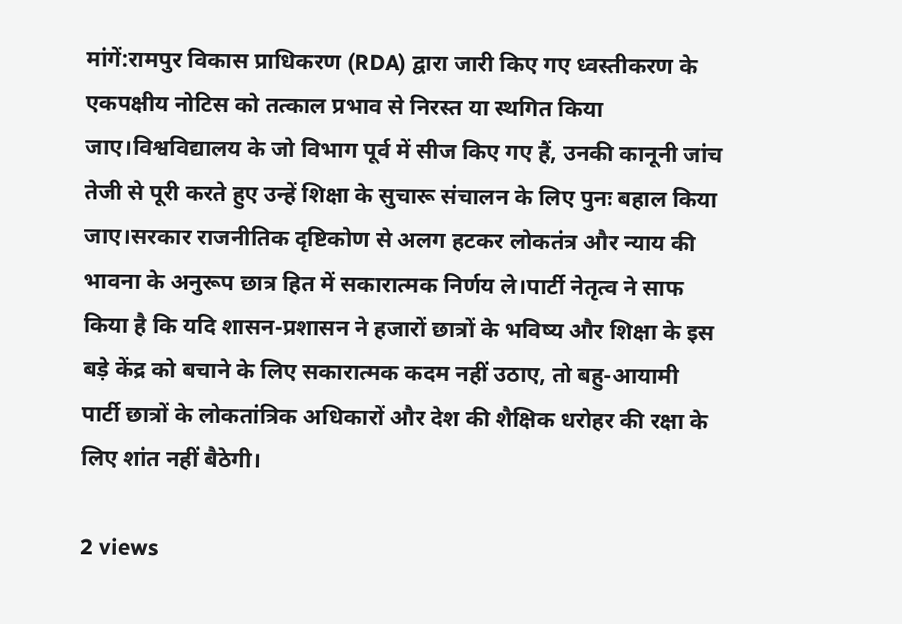मांगें:रामपुर विकास प्राधिकरण (RDA) द्वारा जारी किए गए ध्वस्तीकरण के एकपक्षीय नोटिस को तत्काल प्रभाव से निरस्त या स्थगित किया जाए।विश्वविद्यालय के जो विभाग पूर्व में सीज किए गए हैं, उनकी कानूनी जांच तेजी से पूरी करते हुए उन्हें शिक्षा के सुचारू संचालन के लिए पुनः बहाल किया जाए।सरकार राजनीतिक दृष्टिकोण से अलग हटकर लोकतंत्र और न्याय की भावना के अनुरूप छात्र हित में सकारात्मक निर्णय ले।पार्टी नेतृत्व ने साफ किया है कि यदि शासन-प्रशासन ने हजारों छात्रों के भविष्य और शिक्षा के इस बड़े केंद्र को बचाने के लिए सकारात्मक कदम नहीं उठाए, तो बहु-आयामी पार्टी छात्रों के लोकतांत्रिक अधिकारों और देश की शैक्षिक धरोहर की रक्षा के लिए शांत नहीं बैठेगी।

2 views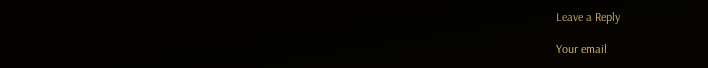Leave a Reply

Your email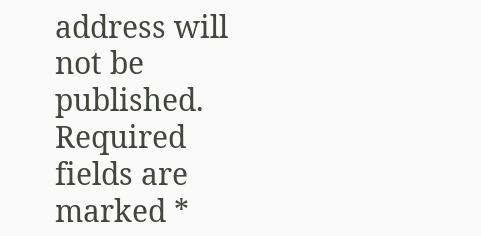address will not be published. Required fields are marked *